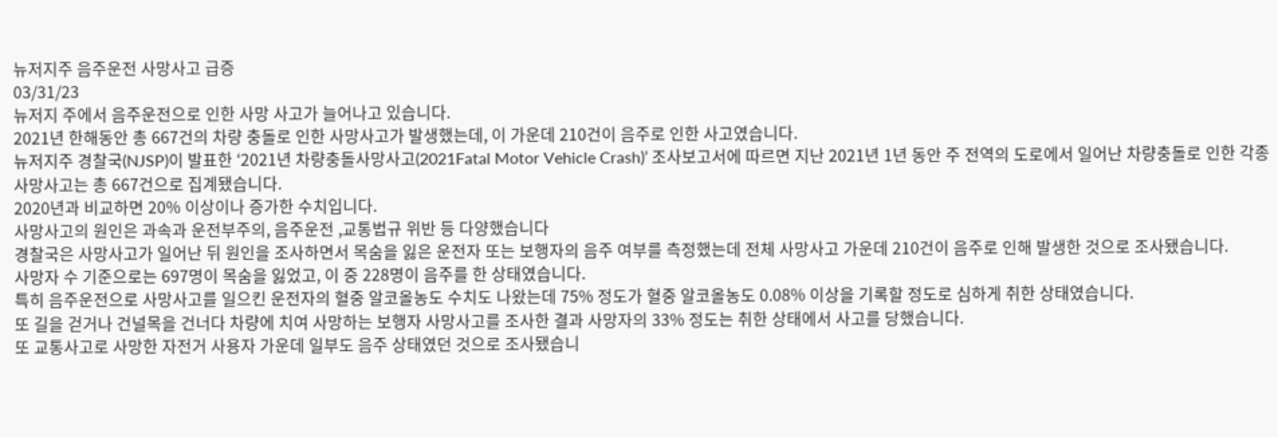뉴저지주 음주운전 사망사고 급증
03/31/23
뉴저지 주에서 음주운전으로 인한 사망 사고가 늘어나고 있습니다.
2021년 한해동안 총 667건의 차량 충돌로 인한 사망사고가 발생했는데, 이 가운데 210건이 음주로 인한 사고였습니다.
뉴저지주 경찰국(NJSP)이 발표한 ‘2021년 차량충돌사망사고(2021Fatal Motor Vehicle Crash)’ 조사보고서에 따르면 지난 2021년 1년 동안 주 전역의 도로에서 일어난 차량충돌로 인한 각종 사망사고는 총 667건으로 집계됐습니다.
2020년과 비교하면 20% 이상이나 증가한 수치입니다.
사망사고의 원인은 과속과 운전부주의, 음주운전 ,교통법규 위반 등 다양했습니다
경찰국은 사망사고가 일어난 뒤 원인을 조사하면서 목숨을 잃은 운전자 또는 보행자의 음주 여부를 측정했는데 전체 사망사고 가운데 210건이 음주로 인해 발생한 것으로 조사됐습니다.
사망자 수 기준으로는 697명이 목숨을 잃었고, 이 중 228명이 음주를 한 상태였습니다.
특히 음주운전으로 사망사고를 일으킨 운전자의 혈중 알코올농도 수치도 나왔는데 75% 정도가 혈중 알코올농도 0.08% 이상을 기록할 정도로 심하게 취한 상태였습니다.
또 길을 걷거나 건널목을 건너다 차량에 치여 사망하는 보행자 사망사고를 조사한 결과 사망자의 33% 정도는 취한 상태에서 사고를 당했습니다.
또 교통사고로 사망한 자전거 사용자 가운데 일부도 음주 상태였던 것으로 조사됐습니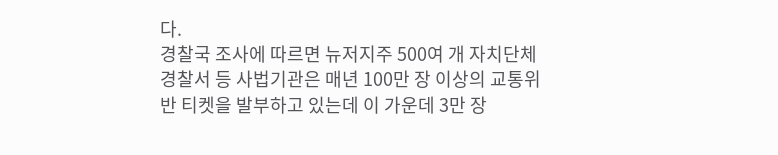다.
경찰국 조사에 따르면 뉴저지주 500여 개 자치단체 경찰서 등 사법기관은 매년 100만 장 이상의 교통위반 티켓을 발부하고 있는데 이 가운데 3만 장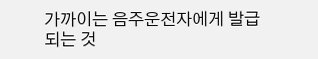가까이는 음주운전자에게 발급되는 것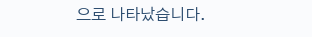으로 나타났습니다.